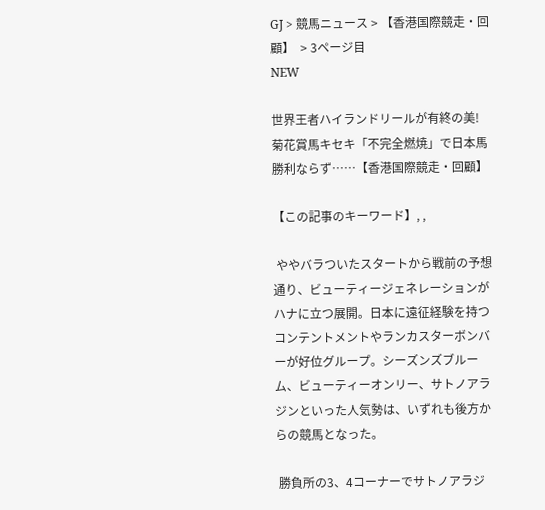GJ > 競馬ニュース > 【香港国際競走・回顧】  > 3ページ目
NEW

世界王者ハイランドリールが有終の美!菊花賞馬キセキ「不完全燃焼」で日本馬勝利ならず……【香港国際競走・回顧】

【この記事のキーワード】, ,

 ややバラついたスタートから戦前の予想通り、ビューティージェネレーションがハナに立つ展開。日本に遠征経験を持つコンテントメントやランカスターボンバーが好位グループ。シーズンズブルーム、ビューティーオンリー、サトノアラジンといった人気勢は、いずれも後方からの競馬となった。

 勝負所の3、4コーナーでサトノアラジ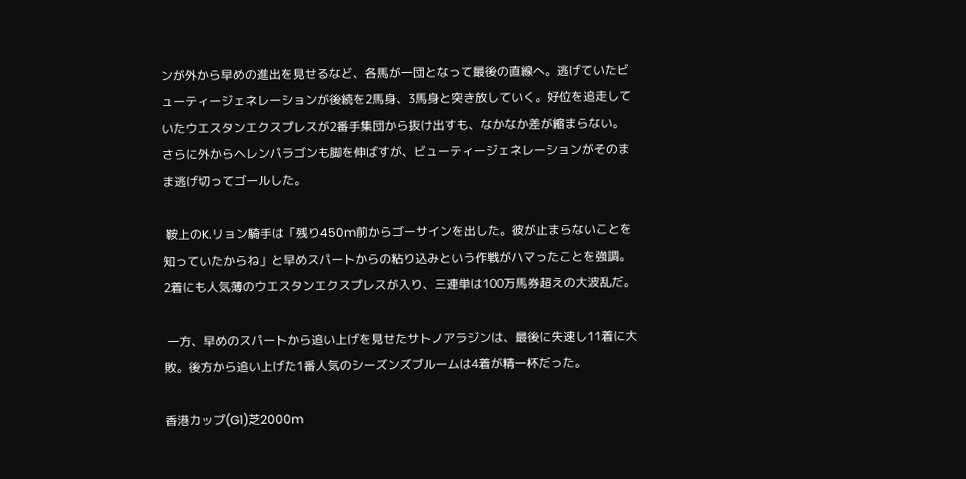ンが外から早めの進出を見せるなど、各馬が一団となって最後の直線へ。逃げていたビューティージェネレーションが後続を2馬身、3馬身と突き放していく。好位を追走していたウエスタンエクスプレスが2番手集団から抜け出すも、なかなか差が縮まらない。さらに外からヘレンパラゴンも脚を伸ばすが、ビューティージェネレーションがそのまま逃げ切ってゴールした。

 鞍上のK.リョン騎手は「残り450m前からゴーサインを出した。彼が止まらないことを知っていたからね」と早めスパートからの粘り込みという作戦がハマったことを強調。2着にも人気薄のウエスタンエクスプレスが入り、三連単は100万馬券超えの大波乱だ。

 一方、早めのスパートから追い上げを見せたサトノアラジンは、最後に失速し11着に大敗。後方から追い上げた1番人気のシーズンズブルームは4着が精一杯だった。

香港カップ(G1)芝2000m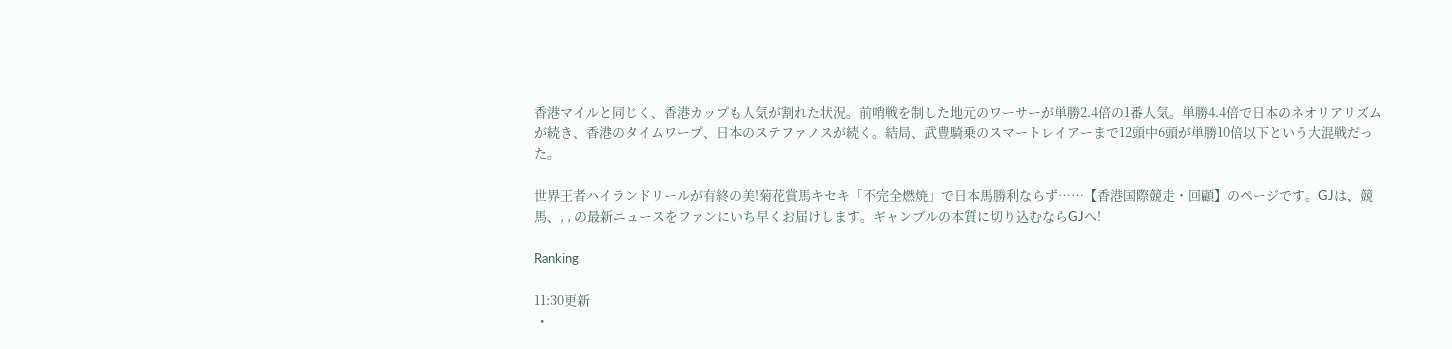香港マイルと同じく、香港カップも人気が割れた状況。前哨戦を制した地元のワーサーが単勝2.4倍の1番人気。単勝4.4倍で日本のネオリアリズムが続き、香港のタイムワープ、日本のステファノスが続く。結局、武豊騎乗のスマートレイアーまで12頭中6頭が単勝10倍以下という大混戦だった。

世界王者ハイランドリールが有終の美!菊花賞馬キセキ「不完全燃焼」で日本馬勝利ならず……【香港国際競走・回顧】のページです。GJは、競馬、, , の最新ニュースをファンにいち早くお届けします。ギャンブルの本質に切り込むならGJへ!

Ranking

11:30更新
  •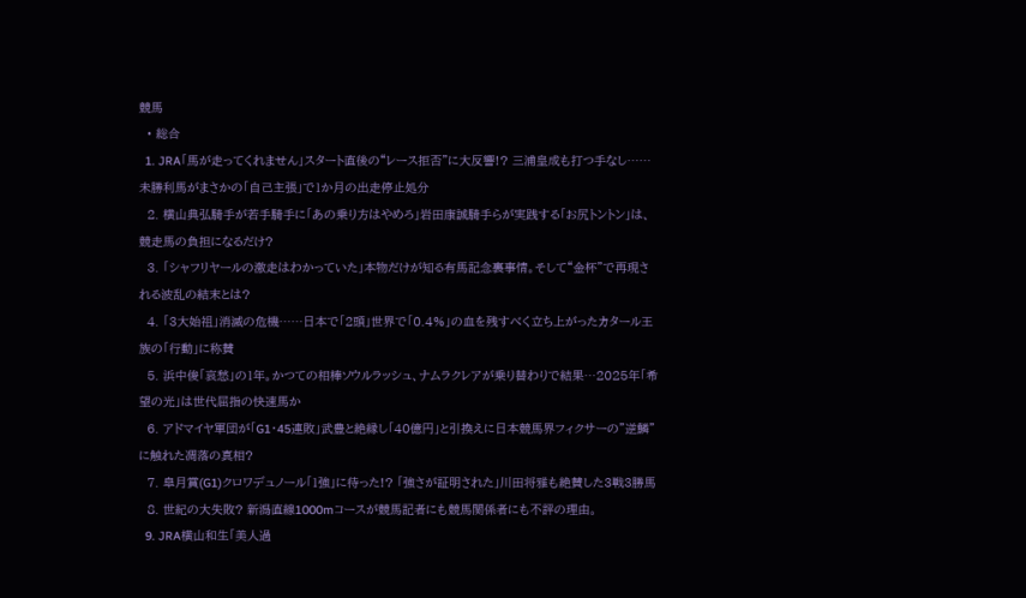競馬
  • 総合
  1. JRA「馬が走ってくれません」スタート直後の“レース拒否”に大反響!? 三浦皇成も打つ手なし……未勝利馬がまさかの「自己主張」で1か月の出走停止処分
  2. 横山典弘騎手が若手騎手に「あの乗り方はやめろ」岩田康誠騎手らが実践する「お尻トントン」は、競走馬の負担になるだけ?
  3. 「シャフリヤールの激走はわかっていた」本物だけが知る有馬記念裏事情。そして“金杯”で再現される波乱の結末とは?
  4. 「3大始祖」消滅の危機……日本で「2頭」世界で「0.4%」の血を残すべく立ち上がったカタール王族の「行動」に称賛
  5. 浜中俊「哀愁」の1年。かつての相棒ソウルラッシュ、ナムラクレアが乗り替わりで結果…2025年「希望の光」は世代屈指の快速馬か
  6. アドマイヤ軍団が「G1・45連敗」武豊と絶縁し「40億円」と引換えに日本競馬界フィクサーの”逆鱗”に触れた凋落の真相?
  7. 皐月賞(G1)クロワデュノール「1強」に待った!? 「強さが証明された」川田将雅も絶賛した3戦3勝馬
  8. 世紀の大失敗? 新潟直線1000mコースが競馬記者にも競馬関係者にも不評の理由。
  9. JRA横山和生「美人過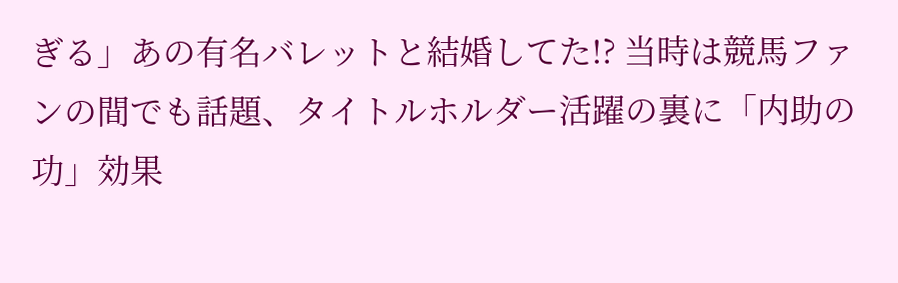ぎる」あの有名バレットと結婚してた!? 当時は競馬ファンの間でも話題、タイトルホルダー活躍の裏に「内助の功」効果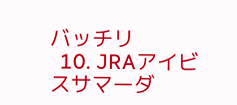バッチリ
  10. JRAアイビスサマーダ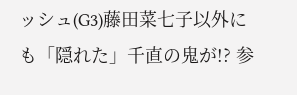ッシュ(G3)藤田菜七子以外にも「隠れた」千直の鬼が!? 参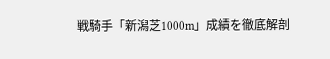戦騎手「新潟芝1000m」成績を徹底解剖